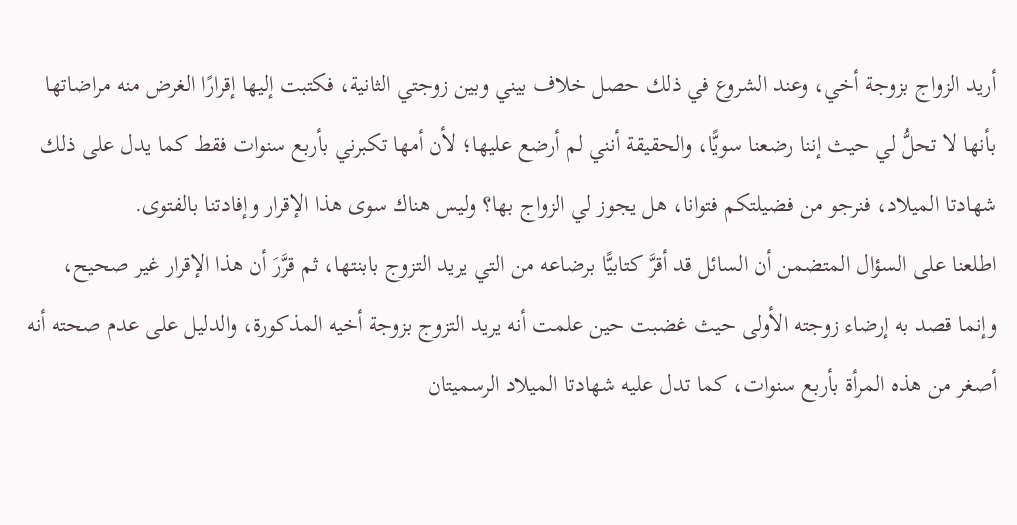أريد الزواج بزوجة أخي، وعند الشروع في ذلك حصل خلاف بيني وبين زوجتي الثانية، فكتبت إليها إقرارًا الغرض منه مراضاتها بأنها لا تحلُّ لي حيث إننا رضعنا سويًّا، والحقيقة أنني لم أرضع عليها؛ لأن أمها تكبرني بأربع سنوات فقط كما يدل على ذلك شهادتا الميلاد، فنرجو من فضيلتكم فتوانا، هل يجوز لي الزواج بها؟ وليس هناك سوى هذا الإقرار وإفادتنا بالفتوى.
اطلعنا على السؤال المتضمن أن السائل قد أقرَّ كتابيًّا برضاعه من التي يريد التزوج بابنتها، ثم قرَّرَ أن هذا الإقرار غير صحيح، وإنما قصد به إرضاء زوجته الأولى حيث غضبت حين علمت أنه يريد التزوج بزوجة أخيه المذكورة، والدليل على عدم صحته أنه أصغر من هذه المرأة بأربع سنوات، كما تدل عليه شهادتا الميلاد الرسميتان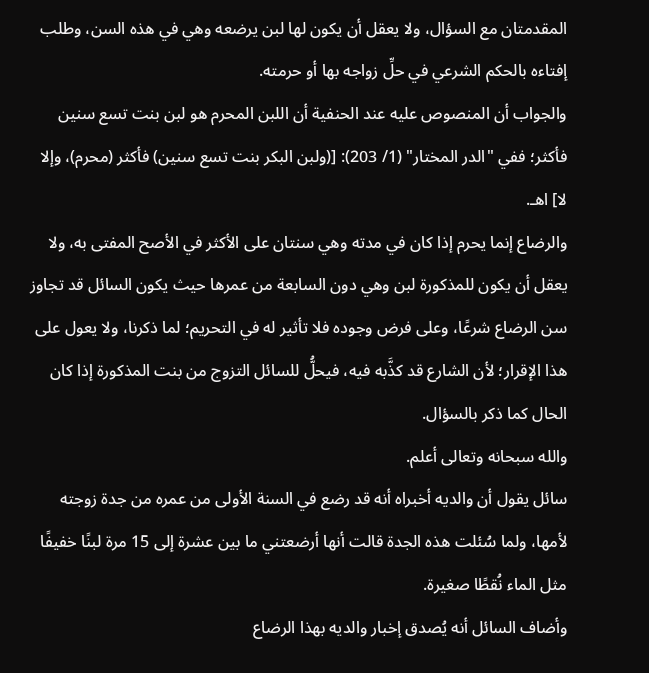المقدمتان مع السؤال، ولا يعقل أن يكون لها لبن يرضعه وهي في هذه السن، وطلب إفتاءه بالحكم الشرعي في حلِّ زواجه بها أو حرمته.
والجواب أن المنصوص عليه عند الحنفية أن اللبن المحرم هو لبن بنت تسع سنين فأكثر؛ ففي "الدر المختار" (1/ 203): [(ولبن البكر بنت تسع سنين) فأكثر (محرم)، وإلا لا] اهـ.
والرضاع إنما يحرم إذا كان في مدته وهي سنتان على الأكثر في الأصح المفتى به، ولا يعقل أن يكون للمذكورة لبن وهي دون السابعة من عمرها حيث يكون السائل قد تجاوز سن الرضاع شرعًا، وعلى فرض وجوده فلا تأثير له في التحريم؛ لما ذكرنا، ولا يعول على هذا الإقرار؛ لأن الشارع قد كذَّبه فيه، فيحلُّ للسائل التزوج من بنت المذكورة إذا كان الحال كما ذكر بالسؤال.
والله سبحانه وتعالى أعلم.
سائل يقول أن والديه أخبراه أنه قد رضع في السنة الأولى من عمره من جدة زوجته لأمها، ولما سُئلت هذه الجدة قالت أنها أرضعتني ما بين عشرة إلى 15 مرة لبنًا خفيفًا مثل الماء نُقطًا صغيرة.
وأضاف السائل أنه يُصدق إخبار والديه بهذا الرضاع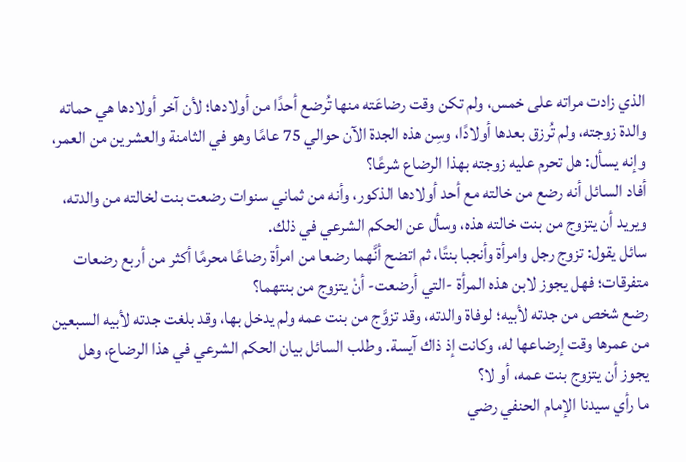الذي زادت مراته على خمس، ولم تكن وقت رضاعَته منها تُرضع أحدًا من أولادها؛ لأن آخر أولادها هي حماته والدة زوجته، ولم تُرزق بعدها أولادًا، وسِن هذه الجدة الآن حوالي 75 عامًا وهو في الثامنة والعشرين من العمر، وإنه يسأل: هل تحرم عليه زوجته بهذا الرضاع شرعًا؟
أفاد السائل أنه رضع من خالته مع أحد أولادها الذكور، وأنه من ثماني سنوات رضعت بنت لخالته من والدته، ويريد أن يتزوج من بنت خالته هذه، وسأل عن الحكم الشرعي في ذلك.
سائل يقول: تزوج رجل وامرأة وأنجبا بنتًا، ثم اتضح أنَّهما رضعا من امرأة رضاعًا محرمًا أكثر من أربع رضعات متفرقات؛ فهل يجوز لابن هذه المرأة -التي أرضعت- أنْ يتزوج من بنتهما؟
رضع شخص من جدته لأبيه؛ لوفاة والدته، وقد تزوَّج من بنت عمه ولم يدخل بها، وقد بلغت جدته لأبيه السبعين من عمرها وقت إرضاعها له، وكانت إذ ذاك آيسة. وطلب السائل بيان الحكم الشرعي في هذا الرضاع، وهل يجوز أن يتزوج بنت عمه، أو لا؟
ما رأي سيدنا الإمام الحنفي رضي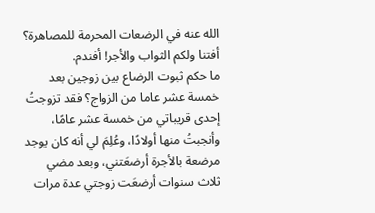الله عنه في الرضعات المحرمة للمصاهرة؟ أفتنا ولكم الثواب والأجر! أفندم.
ما حكم ثبوت الرضاع بين زوجين بعد خمسة عشر عاما من الزواج؟ فقد تزوجتُ إحدى قريباتي من خمسة عشر عامًا، وأنجبتُ منها أولادًا، وعُلِمَ لي أنه كان يوجد مرضعة بالأجرة أرضعَتني، وبعد مضي ثلاث سنوات أرضعَت زوجتي عدة مرات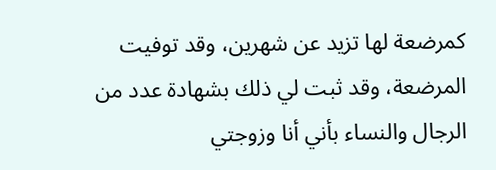كمرضعة لها تزيد عن شهرين، وقد توفيت المرضعة، وقد ثبت لي ذلك بشهادة عدد من الرجال والنساء بأني أنا وزوجتي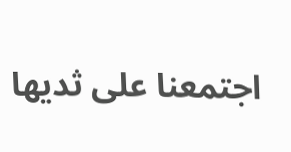اجتمعنا على ثديها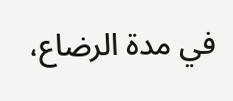في مدة الرضاع،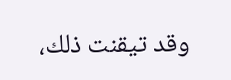وقد تيقنت ذلك،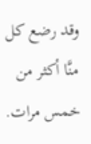وقد رضع كل منَّا أكثر من خمس مرات.